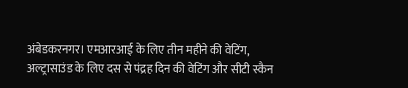अंबेडकरनगर। एमआरआई के लिए तीन महीने की वेटिंग, अल्ट्रासाउंड के लिए दस से पंद्रह दिन की वेटिंग और सीटी स्कैन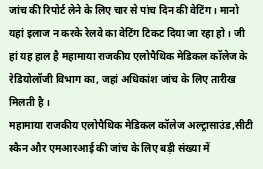जांच की रिपोर्ट लेने के लिए चार से पांच दिन की वेटिंग । मानो यहां इलाज न करके रेलवे का वेटिंग टिकट दिया जा रहा हो । जी हां यह हाल है महामाया राजकीय एलोपैथिक मेडिकल कॉलेज के रेडियोलॉजी विभाग का, जहां अधिकांश जांच के लिए तारीख मिलती है ।
महामाया राजकीय एलोपैथिक मेडिकल कॉलेज अल्ट्रासाउंड,सीटी स्कैन और एमआरआई की जांच के लिए बड़ी संख्या में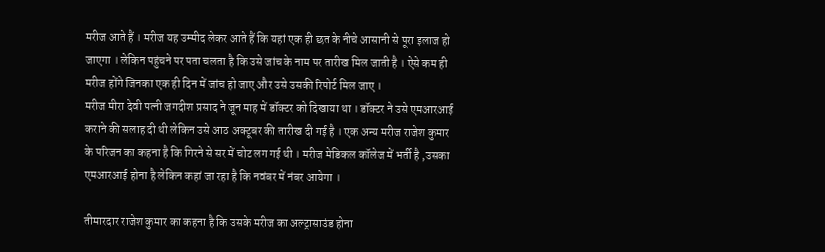मरीज आते हैं । मरीज यह उम्मीद लेकर आते हैं कि यहां एक ही छत के नीचे आसानी से पूरा इलाज हो जाएगा । लेकिन पहुंचने पर पता चलता है कि उसे जांच के नाम पर तारीख मिल जाती है । ऐसे कम ही मरीज होंगे जिनका एक ही दिन में जांच हो जाए और उसे उसकी रिपोर्ट मिल जाए ।
मरीज मीरा देवी पत्नी जगदीश प्रसाद ने जून माह में डॉक्टर को दिखाया था । डॉक्टर ने उसे एमआरआई कराने की सलाह दी थी लेकिन उसे आठ अक्टूबर की तारीख दी गई है । एक अन्य मरीज राजेश कुमार के परिजन का कहना है कि गिरने से सर में चोट लग गई थी । मरीज मेडिकल कॉलेज में भर्ती है ,उसका एमआरआई होना है लेकिन कहां जा रहा है कि नवंबर में नंबर आयेगा ।

तीमारदार राजेश कुमार का कहना है कि उसके मरीज का अल्ट्रासाउंड होना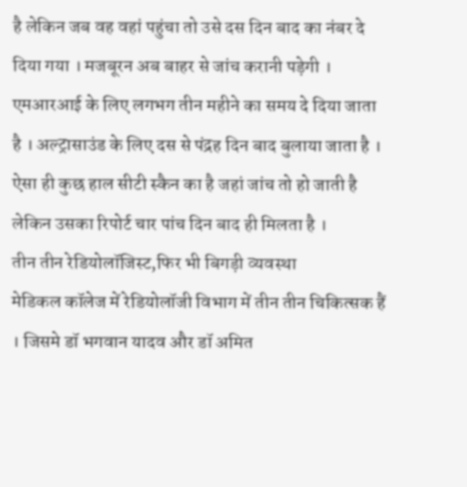है लेकिन जब वह वहां पहुंचा तो उसे दस दिन बाद का नंबर दे दिया गया । मजबूरन अब बाहर से जांच करानी पड़ेगी ।
एमआरआई के लिए लगभग तीन महीने का समय दे दिया जाता है । अल्ट्रासाउंड के लिए दस से पंद्रह दिन बाद बुलाया जाता है । ऐसा ही कुछ हाल सीटी स्कैन का है जहां जांच तो हो जाती है लेकिन उसका रिपोर्ट चार पांच दिन बाद ही मिलता है ।
तीन तीन रेडियोलॉजिस्ट,फिर भी बिगड़ी व्यवस्था
मेडिकल कॉलेज में रेडियोलॉजी विभाग में तीन तीन चिकित्सक हैं । जिसमे डॉ भगवान यादव और डॉ अमित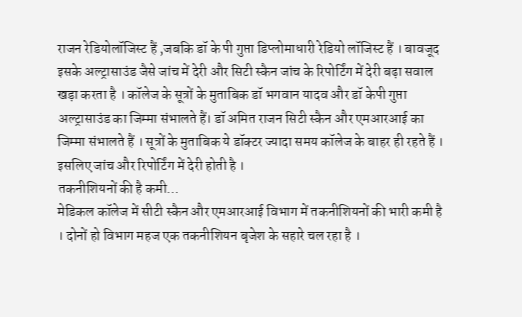राजन रेडियोलॉजिस्ट हैं ,जबकि डॉ के पी गुप्ता डिप्लोमाधारी रेडियो लॉजिस्ट हैं । बावजूद इसके अल्ट्रासाउंड जैसे जांच में देरी और सिटी स्कैन जांच के रिपोर्टिंग में देरी बढ़ा सवाल खड़ा करता है । कॉलेज के सूत्रों के मुताबिक डॉ भगवान यादव और डॉ केपी गुप्ता अल्ट्रासाउंड का जिम्मा संभालते हैं। डॉ अमित राजन सिटी स्कैन और एमआरआई का जिम्मा संभालते हैं । सूत्रों के मुताबिक ये डॉक्टर ज्यादा समय कॉलेज के बाहर ही रहते हैं । इसलिए जांच और रिपोर्टिंग में देरी होती है ।
तकनीशियनों की है कमी…
मेडिकल कॉलेज में सीटी स्कैन और एमआरआई विभाग में तकनीशियनों की भारी कमी है । दोनों हो विभाग महज एक तकनीशियन बृजेश के सहारे चल रहा है ।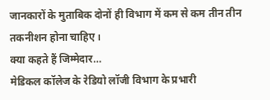जानकारों के मुताबिक दोनों ही विभाग में कम से कम तीन तीन तकनीशन होना चाहिए ।
क्या कहते हैं जिम्मेदार…
मेडिकल कॉलेज के रेडियो लॉजी विभाग के प्रभारी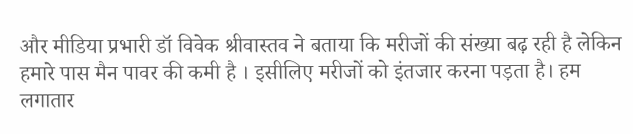और मीडिया प्रभारी डॉ विवेक श्रीवास्तव ने बताया कि मरीजों की संख्या बढ़ रही है लेकिन हमारे पास मैन पावर की कमी है । इसीलिए मरीजों को इंतजार करना पड़ता है। हम लगातार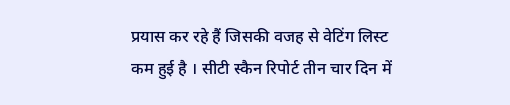प्रयास कर रहे हैं जिसकी वजह से वेटिंग लिस्ट कम हुई है । सीटी स्कैन रिपोर्ट तीन चार दिन में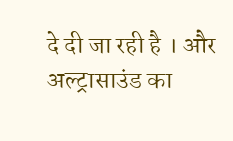दे दी जा रही है । और अल्ट्रासाउंड का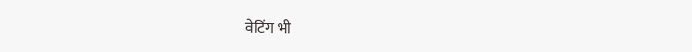वेटिंग भी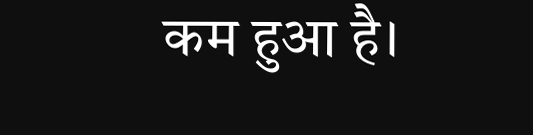कम हुआ है।